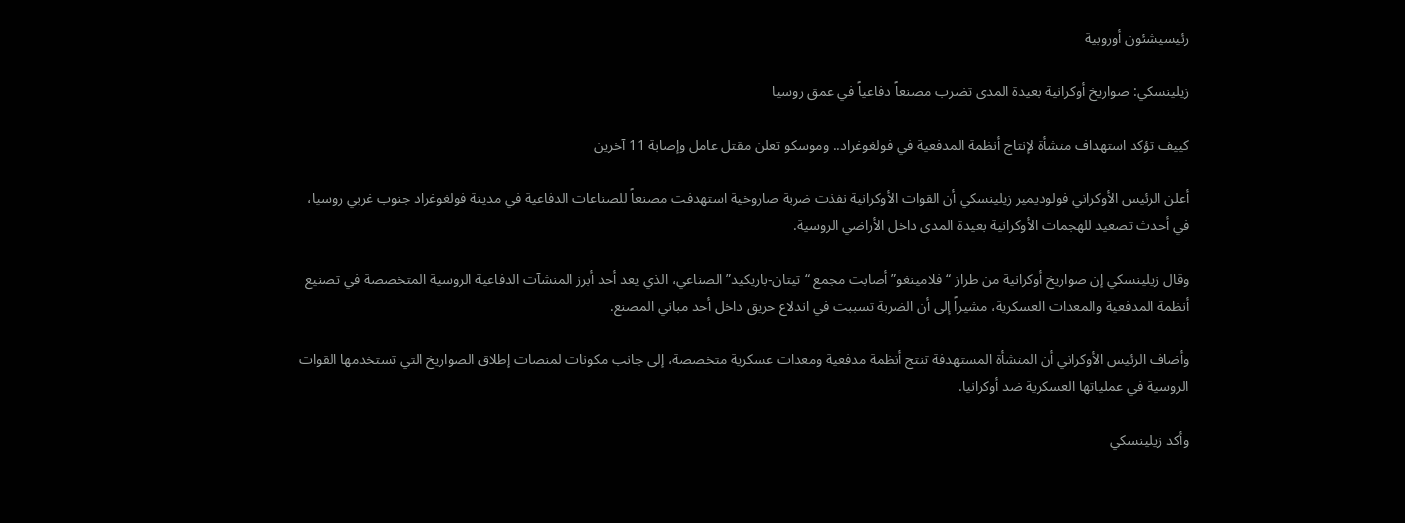رئيسيشئون أوروبية

زيلينسكي: صواريخ أوكرانية بعيدة المدى تضرب مصنعاً دفاعياً في عمق روسيا

كييف تؤكد استهداف منشأة لإنتاج أنظمة المدفعية في فولغوغراد.. وموسكو تعلن مقتل عامل وإصابة 11 آخرين

أعلن الرئيس الأوكراني فولوديمير زيلينسكي أن القوات الأوكرانية نفذت ضربة صاروخية استهدفت مصنعاً للصناعات الدفاعية في مدينة فولغوغراد جنوب غربي روسيا، في أحدث تصعيد للهجمات الأوكرانية بعيدة المدى داخل الأراضي الروسية.

وقال زيلينسكي إن صواريخ أوكرانية من طراز “فلامينغو” أصابت مجمع “تيتان-باريكيد” الصناعي، الذي يعد أحد أبرز المنشآت الدفاعية الروسية المتخصصة في تصنيع أنظمة المدفعية والمعدات العسكرية، مشيراً إلى أن الضربة تسببت في اندلاع حريق داخل أحد مباني المصنع.

وأضاف الرئيس الأوكراني أن المنشأة المستهدفة تنتج أنظمة مدفعية ومعدات عسكرية متخصصة، إلى جانب مكونات لمنصات إطلاق الصواريخ التي تستخدمها القوات الروسية في عملياتها العسكرية ضد أوكرانيا.

وأكد زيلينسكي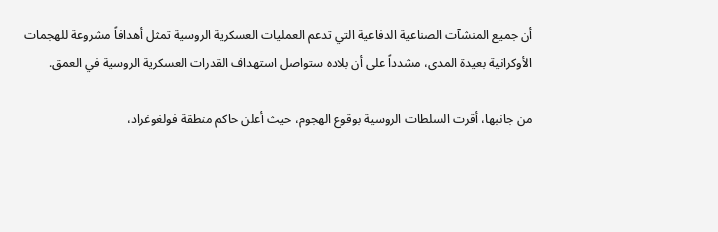أن جميع المنشآت الصناعية الدفاعية التي تدعم العمليات العسكرية الروسية تمثل أهدافاً مشروعة للهجمات الأوكرانية بعيدة المدى، مشدداً على أن بلاده ستواصل استهداف القدرات العسكرية الروسية في العمق.

من جانبها، أقرت السلطات الروسية بوقوع الهجوم، حيث أعلن حاكم منطقة فولغوغراد،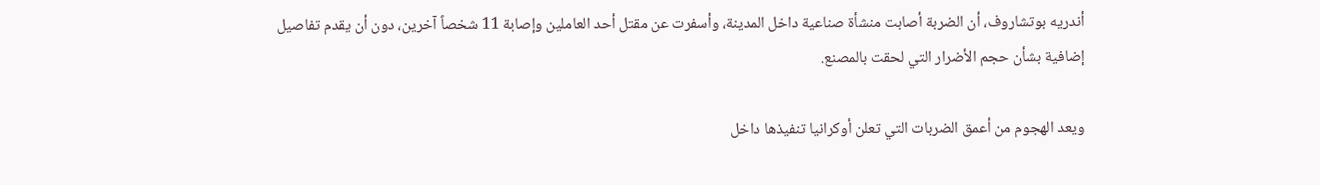أندريه بوتشاروف، أن الضربة أصابت منشأة صناعية داخل المدينة، وأسفرت عن مقتل أحد العاملين وإصابة 11 شخصاً آخرين، دون أن يقدم تفاصيل إضافية بشأن حجم الأضرار التي لحقت بالمصنع.

ويعد الهجوم من أعمق الضربات التي تعلن أوكرانيا تنفيذها داخل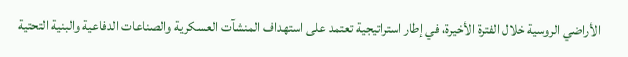الأراضي الروسية خلال الفترة الأخيرة، في إطار استراتيجية تعتمد على استهداف المنشآت العسكرية والصناعات الدفاعية والبنية التحتية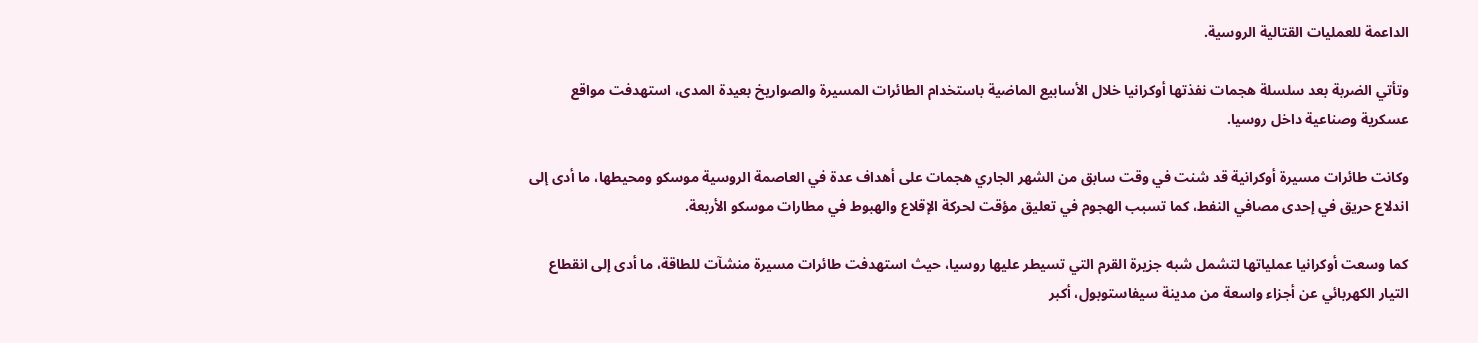الداعمة للعمليات القتالية الروسية.

وتأتي الضربة بعد سلسلة هجمات نفذتها أوكرانيا خلال الأسابيع الماضية باستخدام الطائرات المسيرة والصواريخ بعيدة المدى، استهدفت مواقع عسكرية وصناعية داخل روسيا.

وكانت طائرات مسيرة أوكرانية قد شنت في وقت سابق من الشهر الجاري هجمات على أهداف عدة في العاصمة الروسية موسكو ومحيطها، ما أدى إلى اندلاع حريق في إحدى مصافي النفط، كما تسبب الهجوم في تعليق مؤقت لحركة الإقلاع والهبوط في مطارات موسكو الأربعة.

كما وسعت أوكرانيا عملياتها لتشمل شبه جزيرة القرم التي تسيطر عليها روسيا، حيث استهدفت طائرات مسيرة منشآت للطاقة، ما أدى إلى انقطاع التيار الكهربائي عن أجزاء واسعة من مدينة سيفاستوبول، أكبر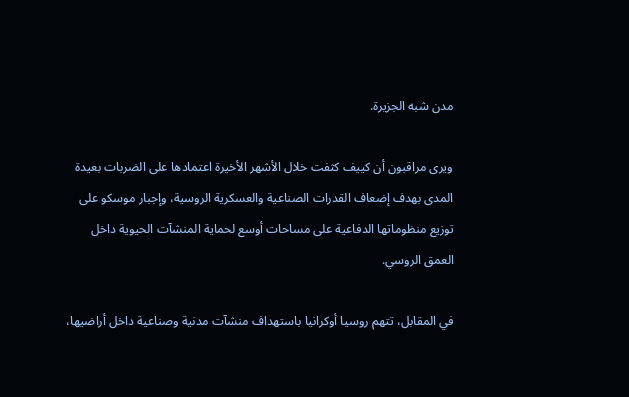مدن شبه الجزيرة.

ويرى مراقبون أن كييف كثفت خلال الأشهر الأخيرة اعتمادها على الضربات بعيدة المدى بهدف إضعاف القدرات الصناعية والعسكرية الروسية، وإجبار موسكو على توزيع منظوماتها الدفاعية على مساحات أوسع لحماية المنشآت الحيوية داخل العمق الروسي.

في المقابل، تتهم روسيا أوكرانيا باستهداف منشآت مدنية وصناعية داخل أراضيها،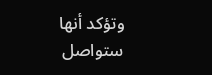وتؤكد أنها ستواصل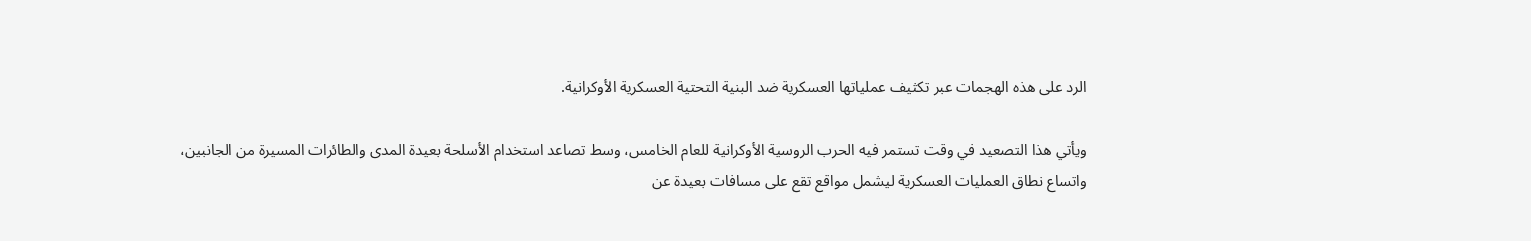الرد على هذه الهجمات عبر تكثيف عملياتها العسكرية ضد البنية التحتية العسكرية الأوكرانية.

ويأتي هذا التصعيد في وقت تستمر فيه الحرب الروسية الأوكرانية للعام الخامس، وسط تصاعد استخدام الأسلحة بعيدة المدى والطائرات المسيرة من الجانبين، واتساع نطاق العمليات العسكرية ليشمل مواقع تقع على مسافات بعيدة عن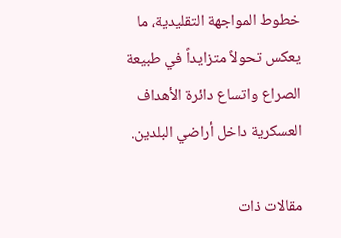خطوط المواجهة التقليدية، ما يعكس تحولاً متزايداً في طبيعة الصراع واتساع دائرة الأهداف العسكرية داخل أراضي البلدين.

مقالات ذات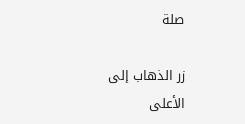صلة

زر الذهاب إلى الأعلى